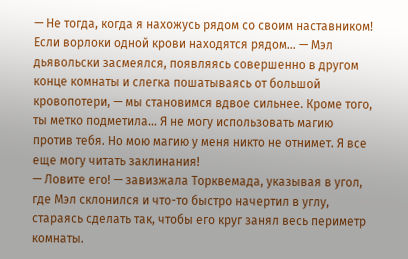— Не тогда, когда я нахожусь рядом со своим наставником! Если ворлоки одной крови находятся рядом… — Мэл дьявольски засмеялся, появляясь совершенно в другом конце комнаты и слегка пошатываясь от большой кровопотери, — мы становимся вдвое сильнее. Кроме того, ты метко подметила… Я не могу использовать магию против тебя. Но мою магию у меня никто не отнимет. Я все еще могу читать заклинания!
— Ловите его! — завизжала Торквемада, указывая в угол, где Мэл склонился и что-то быстро начертил в углу, стараясь сделать так, чтобы его круг занял весь периметр комнаты.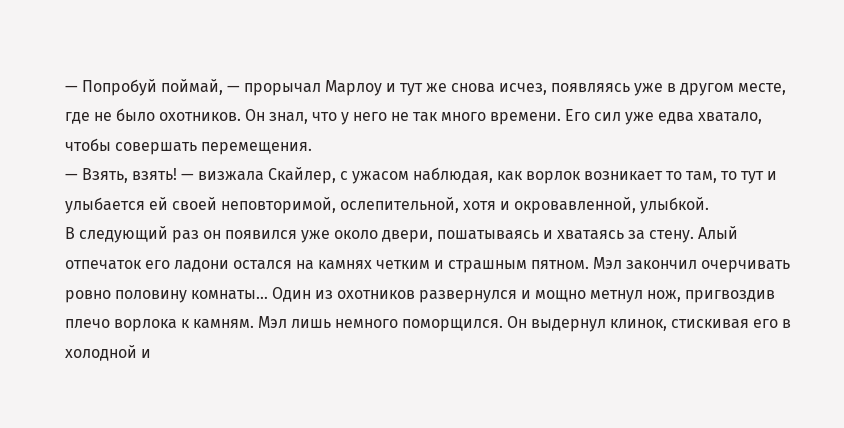— Попробуй поймай, — прорычал Марлоу и тут же снова исчез, появляясь уже в другом месте, где не было охотников. Он знал, что у него не так много времени. Его сил уже едва хватало, чтобы совершать перемещения.
— Взять, взять! — визжала Скайлер, с ужасом наблюдая, как ворлок возникает то там, то тут и улыбается ей своей неповторимой, ослепительной, хотя и окровавленной, улыбкой.
В следующий раз он появился уже около двери, пошатываясь и хватаясь за стену. Алый отпечаток его ладони остался на камнях четким и страшным пятном. Мэл закончил очерчивать ровно половину комнаты… Один из охотников развернулся и мощно метнул нож, пригвоздив плечо ворлока к камням. Мэл лишь немного поморщился. Он выдернул клинок, стискивая его в холодной и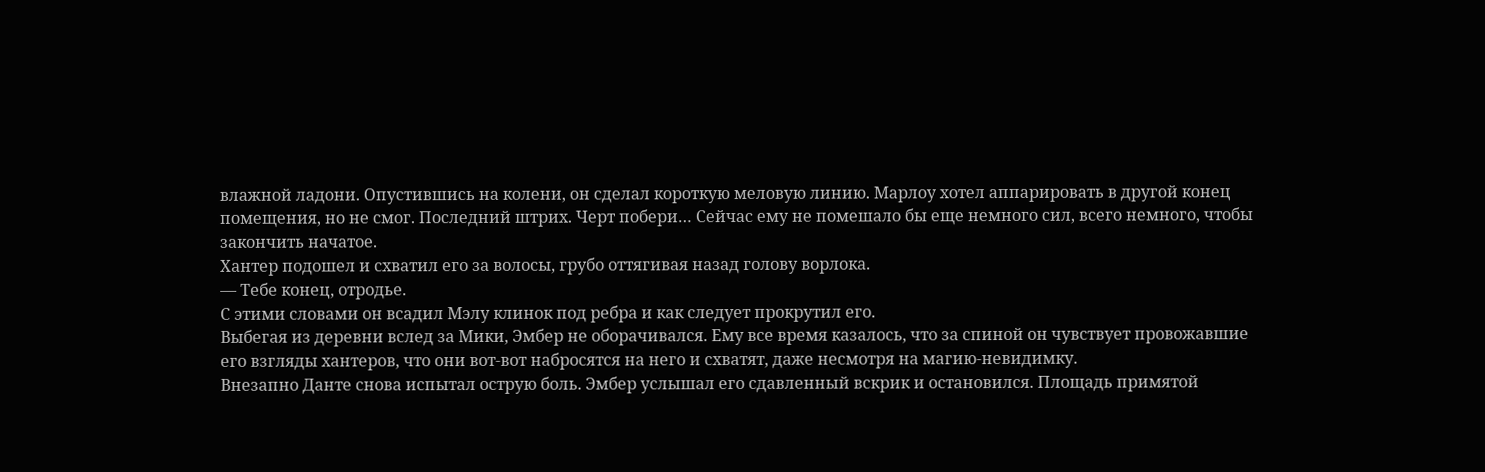влажной ладони. Опустившись на колени, он сделал короткую меловую линию. Марлоу хотел аппарировать в другой конец помещения, но не смог. Последний штрих. Черт побери… Сейчас ему не помешало бы еще немного сил, всего немного, чтобы закончить начатое.
Хантер подошел и схватил его за волосы, грубо оттягивая назад голову ворлока.
— Тебе конец, отродье.
С этими словами он всадил Мэлу клинок под ребра и как следует прокрутил его.
Выбегая из деревни вслед за Мики, Эмбер не оборачивался. Ему все время казалось, что за спиной он чувствует провожавшие его взгляды хантеров, что они вот-вот набросятся на него и схватят, даже несмотря на магию-невидимку.
Внезапно Данте снова испытал острую боль. Эмбер услышал его сдавленный вскрик и остановился. Площадь примятой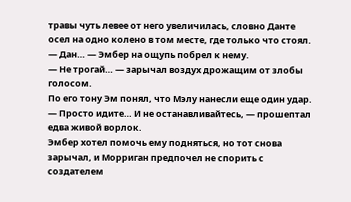травы чуть левее от него увеличилась, словно Данте осел на одно колено в том месте, где только что стоял.
— Дан… — Эмбер на ощупь побрел к нему.
— Не трогай… — зарычал воздух дрожащим от злобы голосом.
По его тону Эм понял, что Мэлу нанесли еще один удар.
— Просто идите… И не останавливайтесь, — прошептал едва живой ворлок.
Эмбер хотел помочь ему подняться, но тот снова зарычал, и Морриган предпочел не спорить с создателем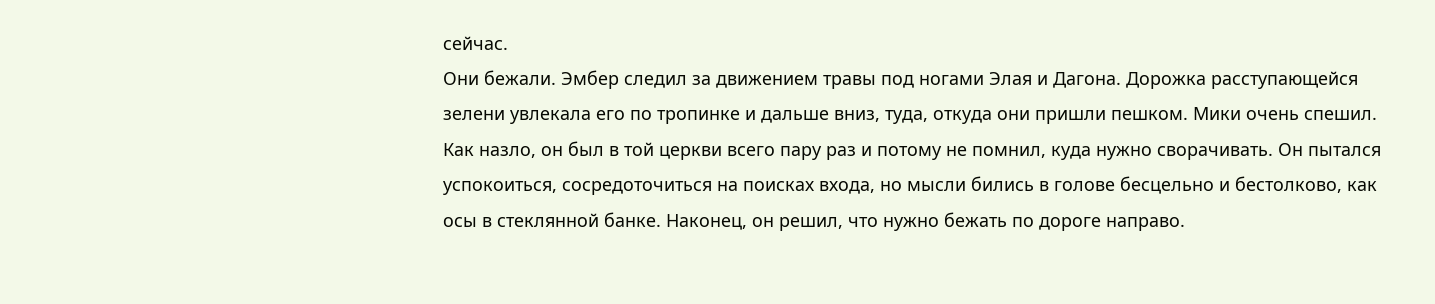сейчас.
Они бежали. Эмбер следил за движением травы под ногами Элая и Дагона. Дорожка расступающейся зелени увлекала его по тропинке и дальше вниз, туда, откуда они пришли пешком. Мики очень спешил. Как назло, он был в той церкви всего пару раз и потому не помнил, куда нужно сворачивать. Он пытался успокоиться, сосредоточиться на поисках входа, но мысли бились в голове бесцельно и бестолково, как осы в стеклянной банке. Наконец, он решил, что нужно бежать по дороге направо.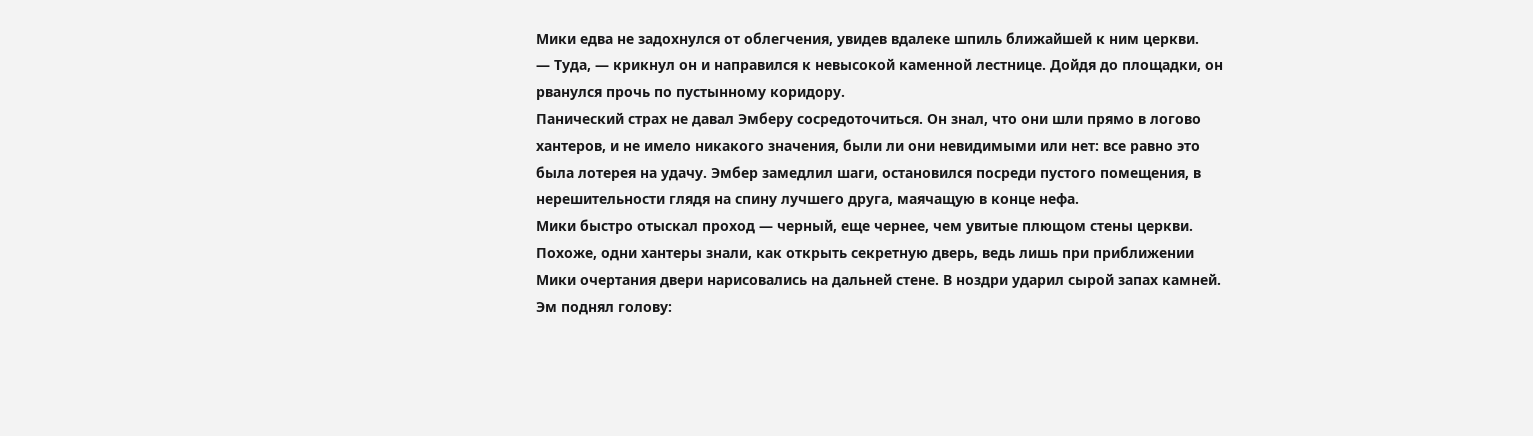Мики едва не задохнулся от облегчения, увидев вдалеке шпиль ближайшей к ним церкви.
— Туда, — крикнул он и направился к невысокой каменной лестнице. Дойдя до площадки, он рванулся прочь по пустынному коридору.
Панический страх не давал Эмберу сосредоточиться. Он знал, что они шли прямо в логово хантеров, и не имело никакого значения, были ли они невидимыми или нет: все равно это была лотерея на удачу. Эмбер замедлил шаги, остановился посреди пустого помещения, в нерешительности глядя на спину лучшего друга, маячащую в конце нефа.
Мики быстро отыскал проход — черный, еще чернее, чем увитые плющом стены церкви. Похоже, одни хантеры знали, как открыть секретную дверь, ведь лишь при приближении Мики очертания двери нарисовались на дальней стене. В ноздри ударил сырой запах камней. Эм поднял голову: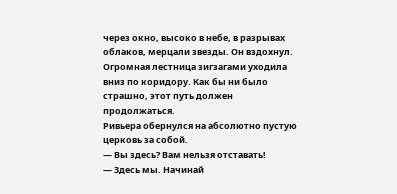через окно, высоко в небе, в разрывах облаков, мерцали звезды. Он вздохнул.
Огромная лестница зигзагами уходила вниз по коридору. Как бы ни было страшно, этот путь должен продолжаться.
Ривьера обернулся на абсолютно пустую церковь за собой.
— Вы здесь? Вам нельзя отставать!
— Здесь мы. Начинай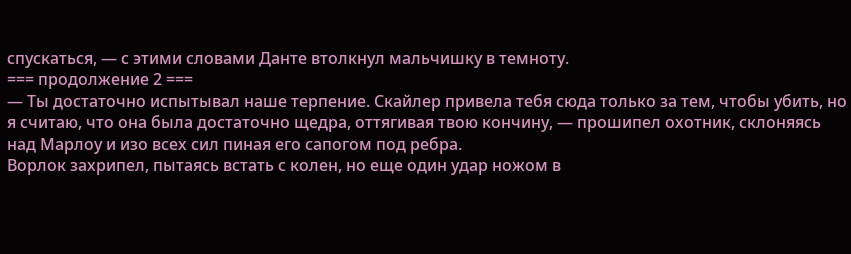спускаться, — с этими словами Данте втолкнул мальчишку в темноту.
=== продолжение 2 ===
— Ты достаточно испытывал наше терпение. Скайлер привела тебя сюда только за тем, чтобы убить, но я считаю, что она была достаточно щедра, оттягивая твою кончину, — прошипел охотник, склоняясь над Марлоу и изо всех сил пиная его сапогом под ребра.
Ворлок захрипел, пытаясь встать с колен, но еще один удар ножом в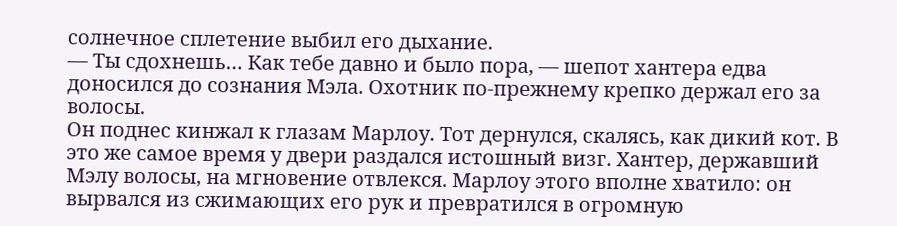солнечное сплетение выбил его дыхание.
— Ты сдохнешь… Как тебе давно и было пора, — шепот хантера едва доносился до сознания Мэла. Охотник по-прежнему крепко держал его за волосы.
Он поднес кинжал к глазам Марлоу. Тот дернулся, скалясь, как дикий кот. В это же самое время у двери раздался истошный визг. Хантер, державший Мэлу волосы, на мгновение отвлекся. Марлоу этого вполне хватило: он вырвался из сжимающих его рук и превратился в огромную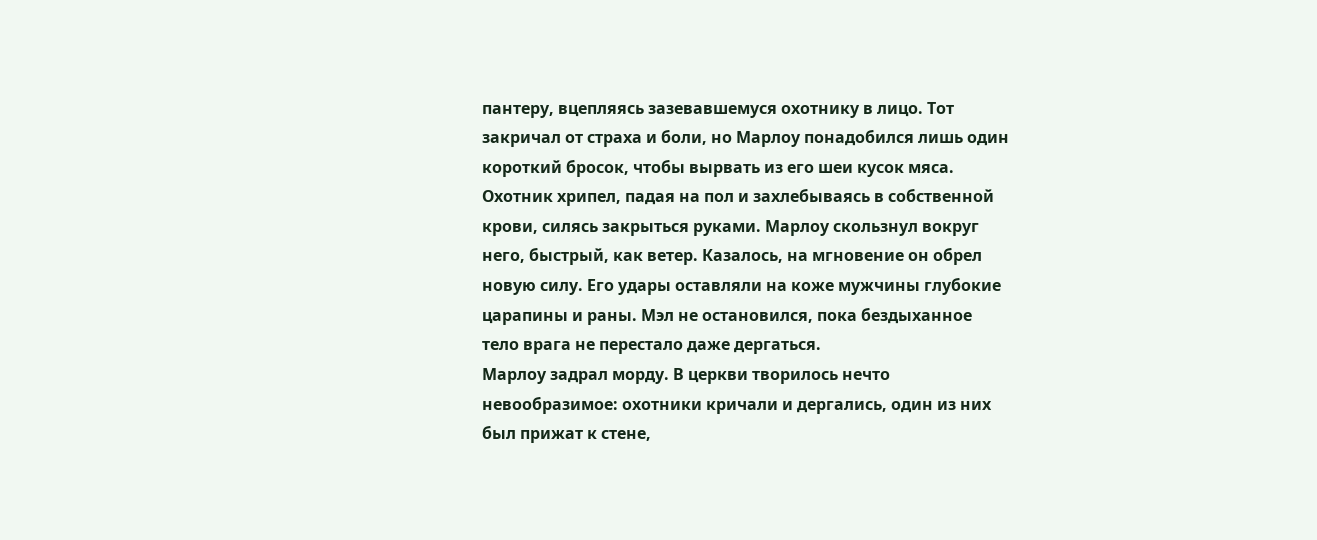пантеру, вцепляясь зазевавшемуся охотнику в лицо. Тот закричал от страха и боли, но Марлоу понадобился лишь один короткий бросок, чтобы вырвать из его шеи кусок мяса. Охотник хрипел, падая на пол и захлебываясь в собственной крови, силясь закрыться руками. Марлоу скользнул вокруг него, быстрый, как ветер. Казалось, на мгновение он обрел новую силу. Его удары оставляли на коже мужчины глубокие царапины и раны. Мэл не остановился, пока бездыханное тело врага не перестало даже дергаться.
Марлоу задрал морду. В церкви творилось нечто невообразимое: охотники кричали и дергались, один из них был прижат к стене,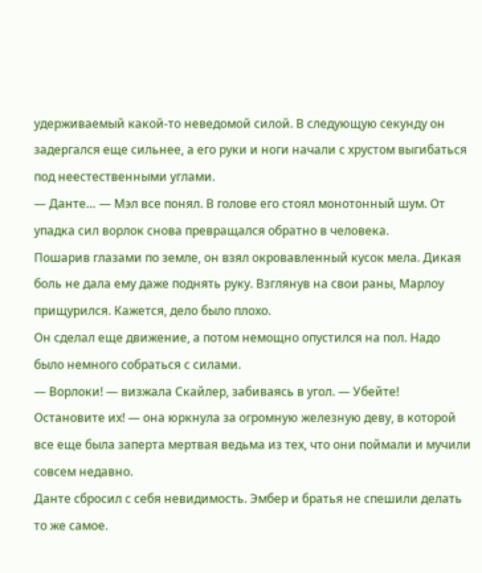удерживаемый какой-то неведомой силой. В следующую секунду он задергался еще сильнее, а его руки и ноги начали с хрустом выгибаться под неестественными углами.
— Данте… — Мэл все понял. В голове его стоял монотонный шум. От упадка сил ворлок снова превращался обратно в человека.
Пошарив глазами по земле, он взял окровавленный кусок мела. Дикая боль не дала ему даже поднять руку. Взглянув на свои раны, Марлоу прищурился. Кажется, дело было плохо.
Он сделал еще движение, а потом немощно опустился на пол. Надо было немного собраться с силами.
— Ворлоки! — визжала Скайлер, забиваясь в угол. — Убейте! Остановите их! — она юркнула за огромную железную деву, в которой все еще была заперта мертвая ведьма из тех, что они поймали и мучили совсем недавно.
Данте сбросил с себя невидимость. Эмбер и братья не спешили делать то же самое.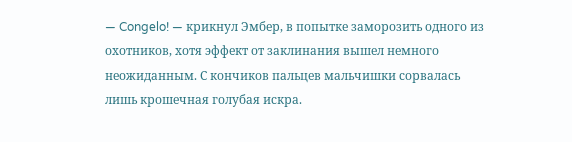— Congelo! — крикнул Эмбер, в попытке заморозить одного из охотников, хотя эффект от заклинания вышел немного неожиданным. С кончиков пальцев мальчишки сорвалась лишь крошечная голубая искра.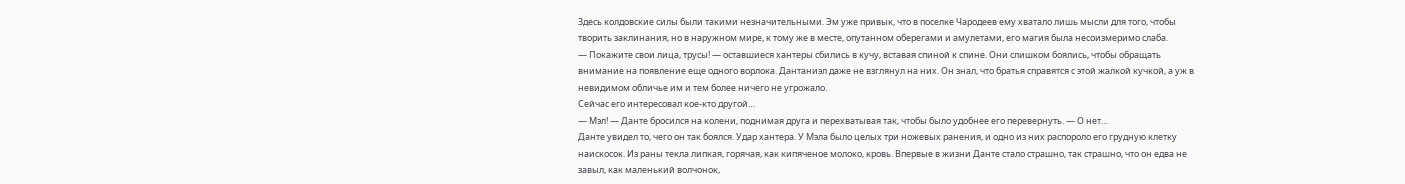Здесь колдовские силы были такими незначительными. Эм уже привык, что в поселке Чародеев ему хватало лишь мысли для того, чтобы творить заклинания, но в наружном мире, к тому же в месте, опутанном оберегами и амулетами, его магия была несоизмеримо слаба.
— Покажите свои лица, трусы! — оставшиеся хантеры сбились в кучу, вставая спиной к спине. Они слишком боялись, чтобы обращать внимание на появление еще одного ворлока. Дантаниэл даже не взглянул на них. Он знал, что братья справятся с этой жалкой кучкой, а уж в невидимом обличье им и тем более ничего не угрожало.
Сейчас его интересовал кое-кто другой…
— Мэл! — Данте бросился на колени, поднимая друга и перехватывая так, чтобы было удобнее его перевернуть. — О нет…
Данте увидел то, чего он так боялся. Удар хантера. У Мэла было целых три ножевых ранения, и одно из них распороло его грудную клетку наискосок. Из раны текла липкая, горячая, как кипяченое молоко, кровь. Впервые в жизни Данте стало страшно, так страшно, что он едва не завыл, как маленький волчонок,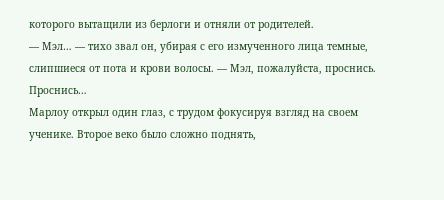которого вытащили из берлоги и отняли от родителей.
— Мэл… — тихо звал он, убирая с его измученного лица темные, слипшиеся от пота и крови волосы. — Мэл, пожалуйста, проснись. Проснись…
Марлоу открыл один глаз, с трудом фокусируя взгляд на своем ученике. Второе веко было сложно поднять,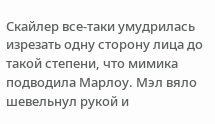Скайлер все-таки умудрилась изрезать одну сторону лица до такой степени, что мимика подводила Марлоу. Мэл вяло шевельнул рукой и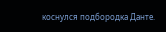коснулся подбородка Данте.